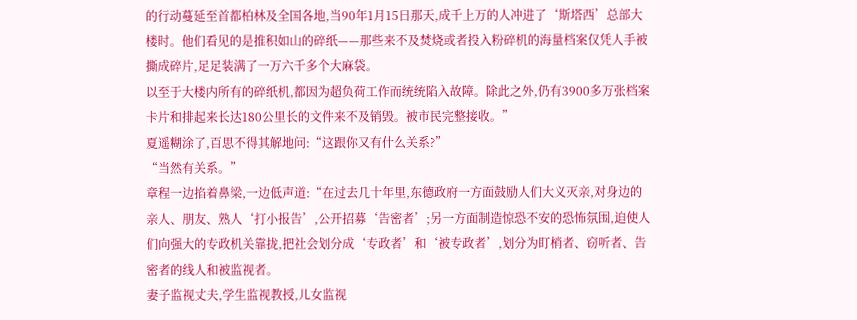的行动蔓延至首都柏林及全国各地,当90年1月15日那天,成千上万的人冲进了‘斯塔西’总部大楼时。他们看见的是推积如山的碎纸——那些来不及焚烧或者投入粉碎机的海量档案仅凭人手被撕成碎片,足足装满了一万六千多个大麻袋。
以至于大楼内所有的碎纸机,都因为超负荷工作而统统陷入故障。除此之外,仍有3900多万张档案卡片和排起来长达180公里长的文件来不及销毁。被市民完整接收。”
夏遥糊涂了,百思不得其解地问:“这跟你又有什么关系?”
“当然有关系。”
章程一边掐着鼻梁,一边低声道:“在过去几十年里,东德政府一方面鼓励人们大义灭亲,对身边的亲人、朋友、熟人‘打小报告’,公开招募‘告密者’;另一方面制造惊恐不安的恐怖氛围,迫使人们向强大的专政机关靠拢,把社会划分成‘专政者’和‘被专政者’,划分为盯梢者、窃听者、告密者的线人和被监视者。
妻子监视丈夫,学生监视教授,儿女监视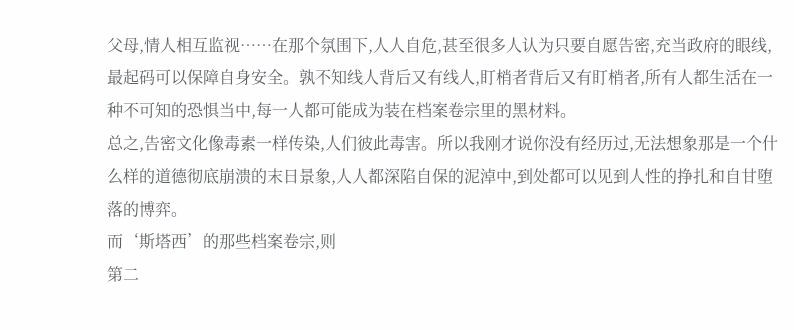父母,情人相互监视……在那个氛围下,人人自危,甚至很多人认为只要自愿告密,充当政府的眼线,最起码可以保障自身安全。孰不知线人背后又有线人,盯梢者背后又有盯梢者,所有人都生活在一种不可知的恐惧当中,每一人都可能成为装在档案卷宗里的黑材料。
总之,告密文化像毒素一样传染,人们彼此毒害。所以我刚才说你没有经历过,无法想象那是一个什么样的道德彻底崩溃的末日景象,人人都深陷自保的泥淖中,到处都可以见到人性的挣扎和自甘堕落的博弈。
而‘斯塔西’的那些档案卷宗,则
第二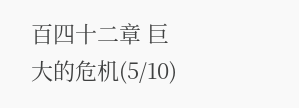百四十二章 巨大的危机(5/10)